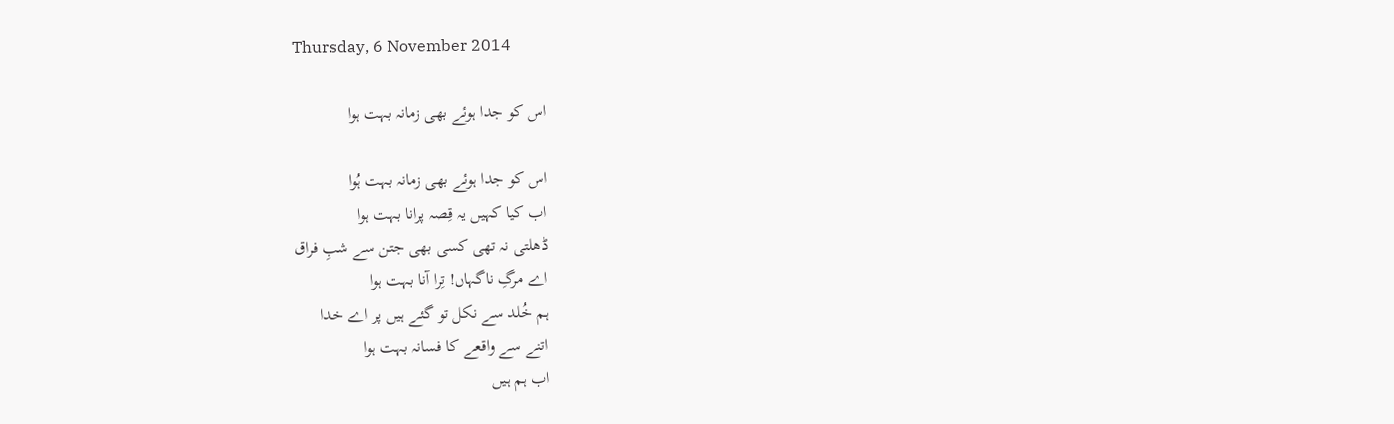Thursday, 6 November 2014

اس کو جدا ہوئے بھی زمانہ بہت ہوا

اس کو جدا ہوئے بھی زمانہ بہت ہُوا
اب کیا کہیں یہ قِصہ پرانا بہت ہوا
ڈھلتی نہ تھی کسی بھی جتن سے شبِ فراق
اے مرگِ ناگہاں! تِرا آنا بہت ہوا
ہم خُلد سے نکل تو گئے ہیں پر اے خدا
اتنے سے واقعے کا فسانہ بہت ہوا
اب ہم ہیں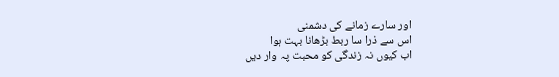اور سارے زمانے کی دشمنی
اس سے ذرا سا ربط بڑھانا بہت ہوا
اب کیوں نہ زندگی کو محبت پہ وار دیں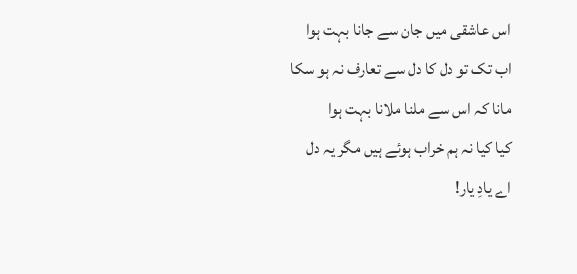اس عاشقی میں جان سے جانا بہت ہوا
اب تک تو دل کا دل سے تعارف نہ ہو سکا
مانا کہ اس سے ملنا ملانا بہت ہوا
کیا کیا نہ ہم خراب ہوئے ہیں مگر یہ دل
اے یادِ یار!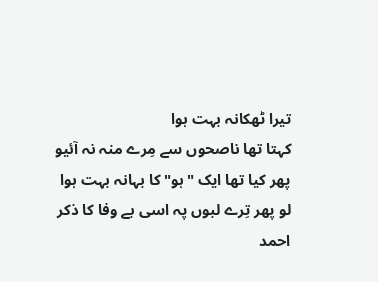تیرا ٹھکانہ بہت ہوا
کہتا تھا ناصحوں سے مِرے منہ نہ آئیو
پھر کیا تھا ایک "ہو" کا بہانہ بہت ہوا
لو پھر تِرے لبوں پہ اسی بے وفا کا ذکر
احمد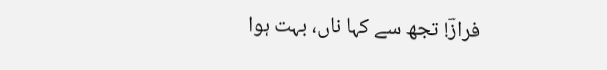فرازؔ! تجھ سے کہا ناں، بہت ہوا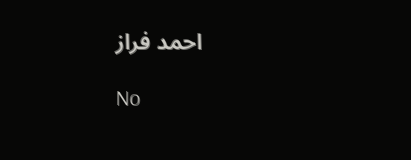احمد فراز

No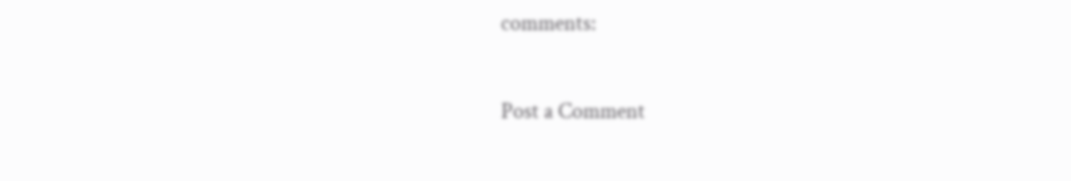comments:

Post a Comment